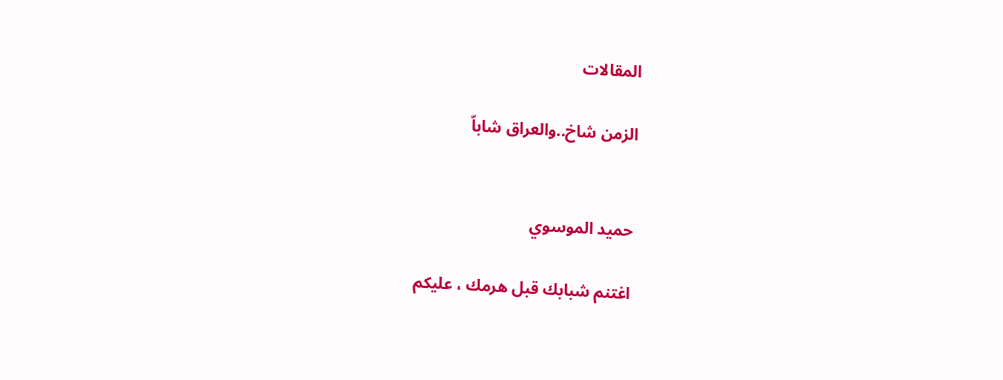المقالات

الزمن شاخ..والعراق شاباّ


حميد الموسوي

اغتنم شبابك قبل هرمك ، عليكم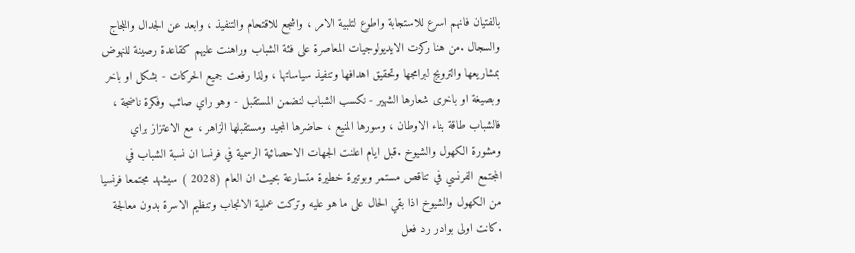بالفتيان فانهم اسرع للاستجابة واطوع لتلبية الامر ، واشجع للاقتحام والتنفيذ ، وابعد عن الجدال واللجاج والسجال .من هنا ركزت الايديولوجيات المعاصرة على فئة الشباب وراهنت عليهم كقاعدة رصينة للنهوض بمشاريعها والترويج لبرامجها وتحقيق اهدافها وتنفيذ سياساتها ، ولذا رفعت جميع الحركات - بشكل او باخر وبصيغة او باخرى شعارها الشهير - نكسب الشباب لنضمن المستقبل - وهو راي صائب وفكرة ناضجة ، فالشباب طاقة بناء الاوطان ، وسورها المنيع ، حاضرها المجيد ومستقبلها الزاهر ، مع الاعتزاز براي ومشورة الكهول والشيوخ .قبل ايام اعلنت الجهات الاحصائية الرسمية في فرنسا ان نسبة الشباب في المجتمع الفرنسي في تناقص مستمر وبوتيرة خطيرة متسارعة بحيث ان العام (2028 ) سيشهد مجتمعا فرنسيا من الكهول والشيوخ اذا بقي الحال على ما هو عليه وتركت عملية الانجاب وتنظيم الاسرة بدون معالجة .كانت اولى بوادر رد فعل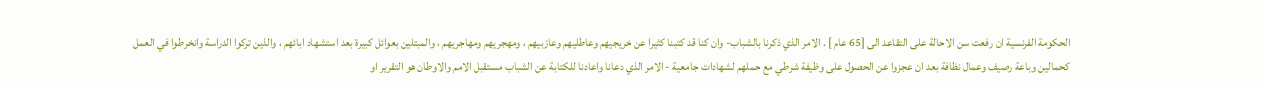الحكومة الفرنسية ان رفعت سن الاحالة على التقاعد الى [65 عام ] . الامر الذي ذكرنا بالشباب- وان كنا قد كتبنا كثيرا عن خريجيهم وعاطليهم وعازبيهم ، ومهجريهم ومهاجريهم ، والمبتلين بعوائل كبيرة بعد استشهاد ابائهم ، والذين تركوا الدراسة وانخرطوا في العمل كحمالين وباعة رصيف وعمال نظافة بعد ان عجزوا عن الحصول على وظيفة شرطي مع حملهم لشهادات جامعية - الامر الذي دعانا واعادنا للكتابة عن الشباب مستقبل الامم والاوطان هو التقرير او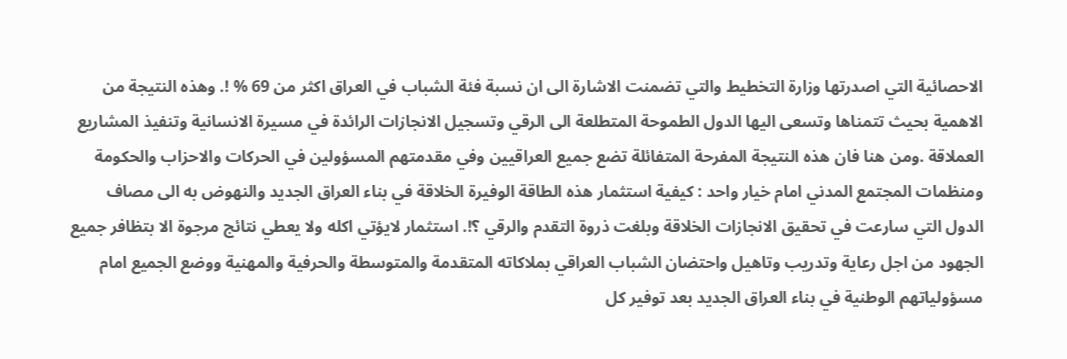الاحصائية التي اصدرتها وزارة التخطيط والتي تضمنت الاشارة الى ان نسبة فئة الشباب في العراق اكثر من 69 % !. وهذه النتيجة من الاهمية بحيث تتمناها وتسعى اليها الدول الطموحة المتطلعة الى الرقي وتسجيل الانجازات الرائدة في مسيرة الانسانية وتنفيذ المشاريع العملاقة .ومن هنا فان هذه النتيجة المفرحة المتفائلة تضع جميع العراقيين وفي مقدمتهم المسؤولين في الحركات والاحزاب والحكومة ومنظمات المجتمع المدني امام خيار واحد : كيفية استثمار هذه الطاقة الوفيرة الخلاقة في بناء العراق الجديد والنهوض به الى مصاف الدول التي سارعت في تحقيق الانجازات الخلاقة وبلغت ذروة التقدم والرقي ؟!. استثمار لايؤتي اكله ولا يعطي نتائج مرجوة الا بتظافر جميع الجهود من اجل رعاية وتدريب وتاهيل واحتضان الشباب العراقي بملاكاته المتقدمة والمتوسطة والحرفية والمهنية ووضع الجميع امام مسؤولياتهم الوطنية في بناء العراق الجديد بعد توفير كل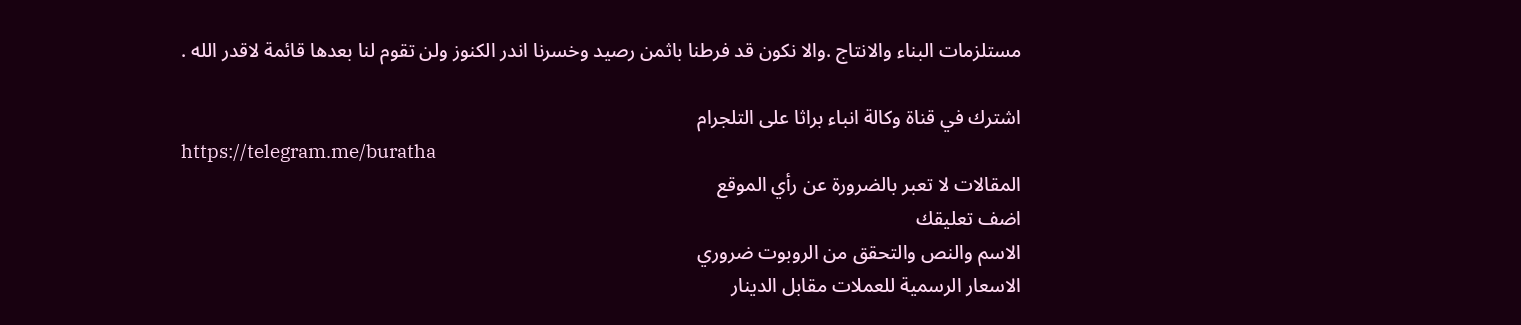مستلزمات البناء والانتاج .والا نكون قد فرطنا باثمن رصيد وخسرنا اندر الكنوز ولن تقوم لنا بعدها قائمة لاقدر الله .

اشترك في قناة وكالة انباء براثا على التلجرام
https://telegram.me/buratha
المقالات لا تعبر بالضرورة عن رأي الموقع
اضف تعليقك
الاسم والنص والتحقق من الروبوت ضروري
الاسعار الرسمية للعملات مقابل الدينار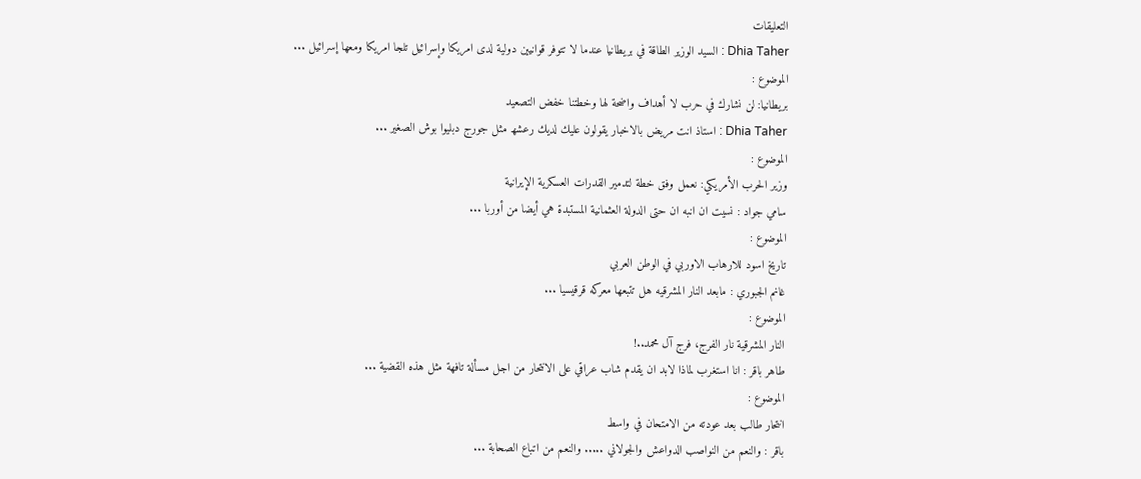التعليقات
Dhia Taher : السيد الوزير الطاقة في بريطانيا عندما لا تتوفر قوانيين دولية لدى امريكا وإسرائيل تلجا امريكا ومعھا إسرائيل ...
الموضوع :
بريطانيا: لن نشارك في حرب لا أهداف واضحة لها وخطتنا خفض التصعيد
Dhia Taher : استاذ انت مريض بالاخبار يقولون عليك لديك رعشھ مثل جورج دبليوا بوش الصغير ...
الموضوع :
وزير الحرب الأمريكي: نعمل وفق خطة لتدمير القدرات العسكرية الإيرانية
سامي جواد : نسيت ان انبه ان حتى الدولة العثمانية المستبدة هي أيضا من أوربا ...
الموضوع :
تاريخ اسود للارهاب الاوربي في الوطن العربي
غانم الجبوري : مابعد النار المشرقيه هل تتبعها معركه قرقيسيا ...
الموضوع :
النار المشرقية نار الفرج، فرج آل محمد..!
طاهر باقر : انا استغرب لماذا لابد ان يقدم شاب عراقي على الانتحار من اجل مسألة تافهة مثل هذه القضية ...
الموضوع :
انتحار طالب بعد عودته من الامتحان في واسط
باقر : والنعم من النواصب الدواعش والجولاني ..... والنعم من اتباع الصحابة ...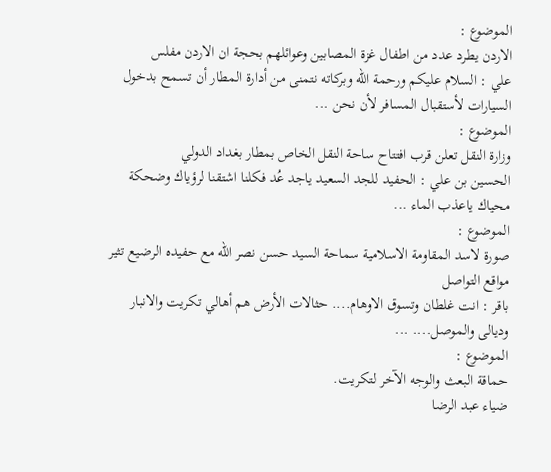الموضوع :
الاردن يطرد عدد من اطفال غزة المصابين وعوائلهم بحجة ان الاردن مفلس
علي : السلام عليكم ورحمة الله وبركاته نتمنى من أدارة المطار أن تسمح بدخول السيارات لأستقبال المسافر لأن نحن ...
الموضوع :
وزارة النقل تعلن قرب افتتاح ساحة النقل الخاص بمطار بغداد الدولي
الحسين بن علي : الحفيد للجد السعيد ياجد عُد فكلنا اشتقنا لرؤياك وضحكة محياك ياعذب الماء ...
الموضوع :
صورة لاسد المقاومة الاسلامية سماحة السيد حسن نصر الله مع حفيده الرضيع تثير مواقع التواصل
باقر : انت غلطان وتسوق الاوهام.... حثالات الأرض هم أهالي تكريت والانبار وديالى والموصل.... ...
الموضوع :
حماقة البعث والوجه الآخر لتكريت.
ضياء عبد الرضا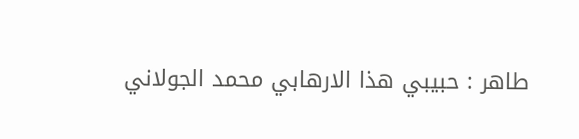طاهر : حبيبي ھذا الارھابي محمد الجولاني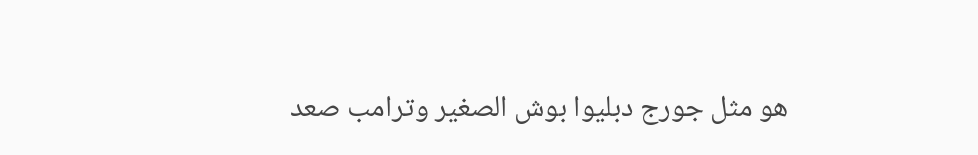ھو مثل جورج دبليوا بوش الصغير وترامب صعد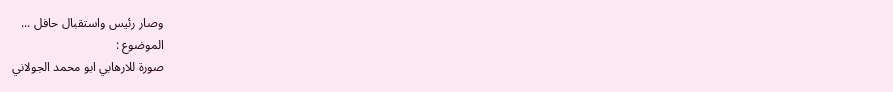وصار رئيس واستقبال حافل ...
الموضوع :
صورة للارهابي ابو محمد الجولاني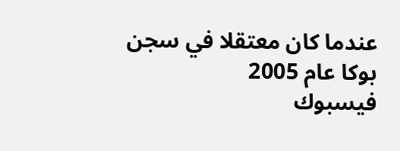عندما كان معتقلا في سجن بوكا عام 2005
فيسبوك